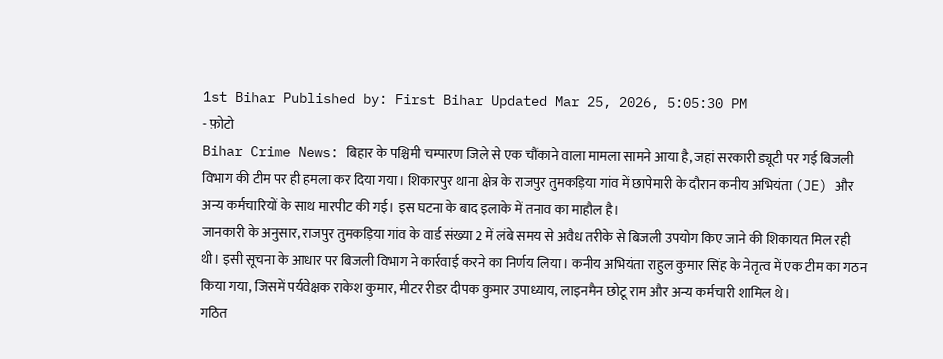1st Bihar Published by: First Bihar Updated Mar 25, 2026, 5:05:30 PM
- फ़ोटो
Bihar Crime News: बिहार के पश्चिमी चम्पारण जिले से एक चौंकाने वाला मामला सामने आया है, जहां सरकारी ड्यूटी पर गई बिजली विभाग की टीम पर ही हमला कर दिया गया। शिकारपुर थाना क्षेत्र के राजपुर तुमकड़िया गांव में छापेमारी के दौरान कनीय अभियंता (JE) और अन्य कर्मचारियों के साथ मारपीट की गई। इस घटना के बाद इलाके में तनाव का माहौल है।
जानकारी के अनुसार, राजपुर तुमकड़िया गांव के वार्ड संख्या 2 में लंबे समय से अवैध तरीके से बिजली उपयोग किए जाने की शिकायत मिल रही थी। इसी सूचना के आधार पर बिजली विभाग ने कार्रवाई करने का निर्णय लिया। कनीय अभियंता राहुल कुमार सिंह के नेतृत्व में एक टीम का गठन किया गया, जिसमें पर्यवेक्षक राकेश कुमार, मीटर रीडर दीपक कुमार उपाध्याय, लाइनमैन छोटू राम और अन्य कर्मचारी शामिल थे।
गठित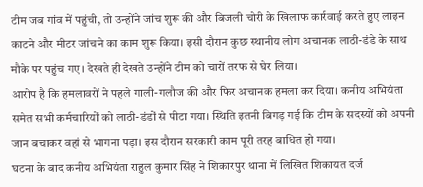टीम जब गांव में पहुंची, तो उन्होंने जांच शुरू की और बिजली चोरी के खिलाफ कार्रवाई करते हुए लाइन काटने और मीटर जांचने का काम शुरू किया। इसी दौरान कुछ स्थानीय लोग अचानक लाठी-डंडे के साथ मौके पर पहुंच गए। देखते ही देखते उन्होंने टीम को चारों तरफ से घेर लिया।
आरोप है कि हमलावरों ने पहले गाली-गलौज की और फिर अचानक हमला कर दिया। कनीय अभियंता समेत सभी कर्मचारियों को लाठी-डंडों से पीटा गया। स्थिति इतनी बिगड़ गई कि टीम के सदस्यों को अपनी जान बचाकर वहां से भागना पड़ा। इस दौरान सरकारी काम पूरी तरह बाधित हो गया।
घटना के बाद कनीय अभियंता राहुल कुमार सिंह ने शिकारपुर थाना में लिखित शिकायत दर्ज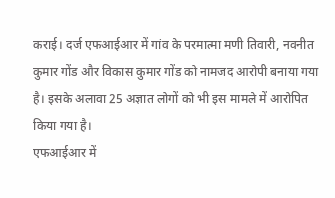कराई। दर्ज एफआईआर में गांव के परमात्मा मणी तिवारी, नवनीत कुमार गोंड और विकास कुमार गोंड को नामजद आरोपी बनाया गया है। इसके अलावा 25 अज्ञात लोगों को भी इस मामले में आरोपित किया गया है।
एफआईआर में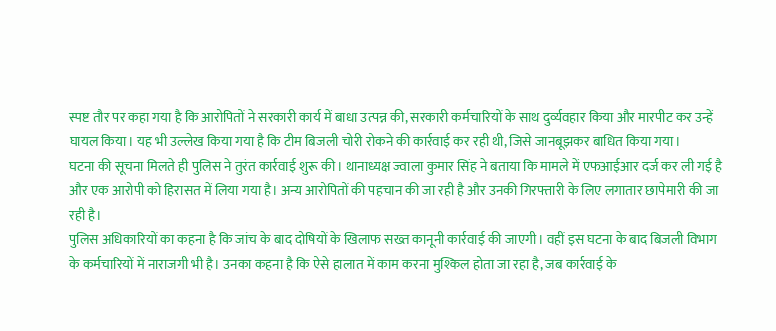स्पष्ट तौर पर कहा गया है कि आरोपितों ने सरकारी कार्य में बाधा उत्पन्न की, सरकारी कर्मचारियों के साथ दुर्व्यवहार किया और मारपीट कर उन्हें घायल किया। यह भी उल्लेख किया गया है कि टीम बिजली चोरी रोकने की कार्रवाई कर रही थी, जिसे जानबूझकर बाधित किया गया।
घटना की सूचना मिलते ही पुलिस ने तुरंत कार्रवाई शुरू की। थानाध्यक्ष ज्वाला कुमार सिंह ने बताया कि मामले में एफआईआर दर्ज कर ली गई है और एक आरोपी को हिरासत में लिया गया है। अन्य आरोपितों की पहचान की जा रही है और उनकी गिरफ्तारी के लिए लगातार छापेमारी की जा रही है।
पुलिस अधिकारियों का कहना है कि जांच के बाद दोषियों के खिलाफ सख्त कानूनी कार्रवाई की जाएगी। वहीं इस घटना के बाद बिजली विभाग के कर्मचारियों में नाराजगी भी है। उनका कहना है कि ऐसे हालात में काम करना मुश्किल होता जा रहा है, जब कार्रवाई के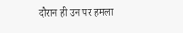दौरान ही उन पर हमला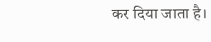कर दिया जाता है।